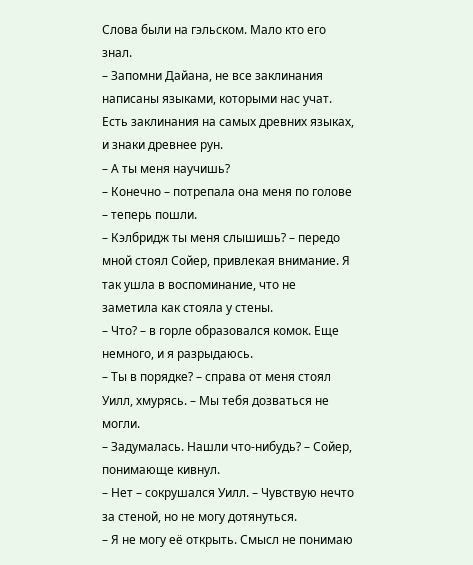Слова были на гэльском. Мало кто его знал.
– Запомни Дайана, не все заклинания написаны языками, которыми нас учат. Есть заклинания на самых древних языках, и знаки древнее рун.
– А ты меня научишь?
– Конечно – потрепала она меня по голове – теперь пошли.
– Кэлбридж ты меня слышишь? – передо мной стоял Сойер, привлекая внимание. Я так ушла в воспоминание, что не заметила как стояла у стены.
– Что? – в горле образовался комок. Еще немного, и я разрыдаюсь.
– Ты в порядке? – справа от меня стоял Уилл, хмурясь. – Мы тебя дозваться не могли.
– Задумалась. Нашли что-нибудь? – Сойер, понимающе кивнул.
– Нет – сокрушался Уилл. – Чувствую нечто за стеной, но не могу дотянуться.
– Я не могу её открыть. Смысл не понимаю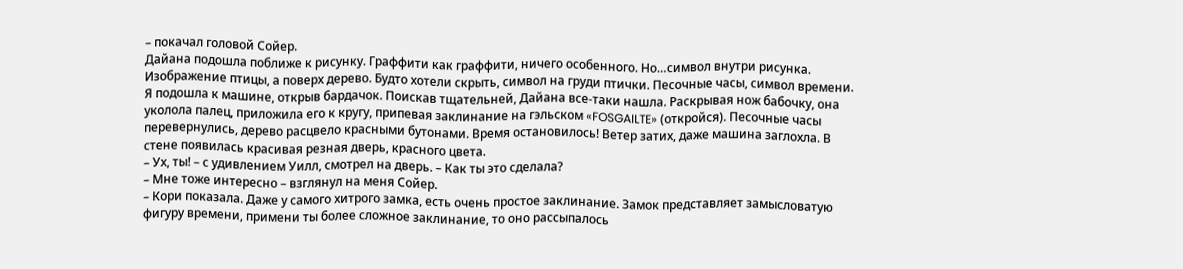– покачал головой Сойер.
Дайана подошла поближе к рисунку. Граффити как граффити, ничего особенного. Но…символ внутри рисунка. Изображение птицы, а поверх дерево. Будто хотели скрыть, символ на груди птички. Песочные часы, символ времени. Я подошла к машине, открыв бардачок. Поискав тщательней, Дайана все-таки нашла. Раскрывая нож бабочку, она уколола палец, приложила его к кругу, припевая заклинание на гэльском «FOSGAILTE» (откройся). Песочные часы перевернулись, дерево расцвело красными бутонами. Время остановилось! Ветер затих, даже машина заглохла. В стене появилась красивая резная дверь, красного цвета.
– Ух, ты! – с удивлением Уилл, смотрел на дверь. – Как ты это сделала?
– Мне тоже интересно – взглянул на меня Сойер.
– Кори показала. Даже у самого хитрого замка, есть очень простое заклинание. Замок представляет замысловатую фигуру времени, примени ты более сложное заклинание, то оно рассыпалось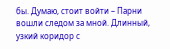бы. Думаю, стоит войти – Парни вошли следом за мной. Длинный, узкий коридор с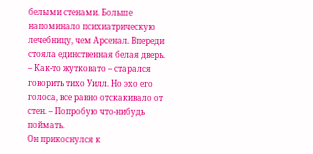белыми стенами. Больше напоминало психиатрическую лечебницу, чем Арсенал. Впереди стояла единственная белая дверь.
– Как-то жутковато – старался говорить тихо Уилл. Но эхо его голоса, все равно отскакивало от стен. – Попробую что-нибудь поймать.
Он прикоснулся к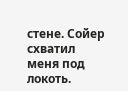стене. Сойер схватил меня под локоть.